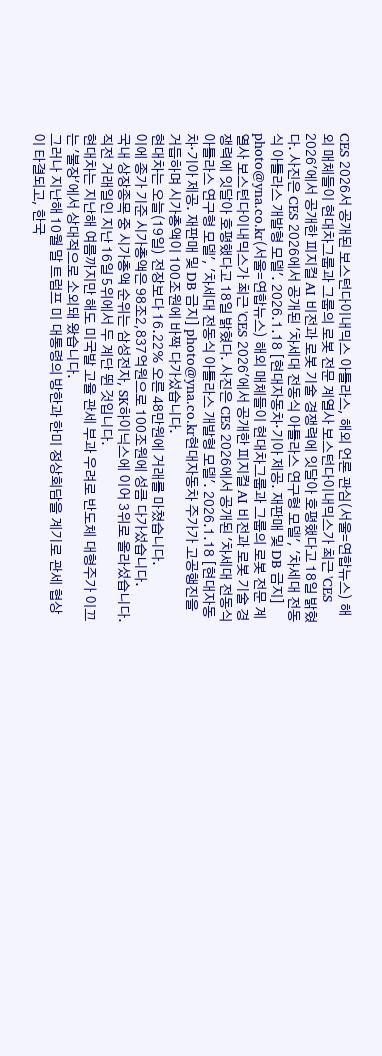CES 2026서 공개된 보스턴다이내믹스 아틀라스, 해외 언론 관심(서울=연합뉴스) 해외 매체들이 현대차그룹과 그룹의 로봇 전문 계열사 보스턴다이내믹스가 최근 'CES 2026'에서 공개한 피지컬 AI 비전과 로봇 기술 경쟁력에 잇달아 호평했다고 18일 밝혔다. 사진은 CES 2026에서 공개된 '차세대 전동식 아틀라스 연구형 모델', '차세대 전동식 아틀라스 개발형 모델'. 2026.1.18 [현대자동차·기아 제공. 재판매 및 DB 금지] photo@yna.co.kr(서울=연합뉴스) 해외 매체들이 현대차그룹과 그룹의 로봇 전문 계열사 보스턴다이내믹스가 최근 'CES 2026'에서 공개한 피지컬 AI 비전과 로봇 기술 경쟁력에 잇달아 호평했다고 18일 밝혔다. 사진은 CES 2026에서 공개된 '차세대 전동식 아틀라스 연구형 모델', '차세대 전동식 아틀라스 개발형 모델'. 2026.1.18 [현대자동차·기아 제공. 재판매 및 DB 금지] photo@yna.co.kr현대자동차 주가가 고공행진을 거듭하며 시가총액이 100조원에 바짝 다가섰습니다.
현대차는 오늘(19일) 전장보다 16.22% 오른 48만원에 거래를 마쳤습니다.
이에 종가 기준 시가총액은 98조2,837억원으로 100조원에 성큼 다가섰습니다.
국내 상장종목 중 시가총액 순위는 삼성전자, SK하이닉스에 이어 3위로 올라섰습니다. 직전 거래일인 지난 16일 5위에서 두 계단 뛴 것입니다.
현대차는 지난해 여름까지만 해도 미국발 고율 관세 부과 우려로 반도체 대형주가 이끄는 '불장'에서 상대적으로 소외돼 왔습니다.
그러나 지난해 10월 말 트럼프 미 대통령의 방한과 한미 정상회담을 계기로 관세 협상이 타결되고, 한국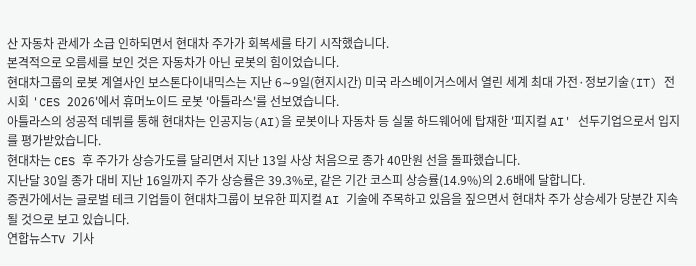산 자동차 관세가 소급 인하되면서 현대차 주가가 회복세를 타기 시작했습니다.
본격적으로 오름세를 보인 것은 자동차가 아닌 로봇의 힘이었습니다.
현대차그룹의 로봇 계열사인 보스톤다이내믹스는 지난 6∼9일(현지시간) 미국 라스베이거스에서 열린 세계 최대 가전·정보기술(IT) 전시회 'CES 2026'에서 휴머노이드 로봇 '아틀라스'를 선보였습니다.
아틀라스의 성공적 데뷔를 통해 현대차는 인공지능(AI)을 로봇이나 자동차 등 실물 하드웨어에 탑재한 '피지컬 AI' 선두기업으로서 입지를 평가받았습니다.
현대차는 CES 후 주가가 상승가도를 달리면서 지난 13일 사상 처음으로 종가 40만원 선을 돌파했습니다.
지난달 30일 종가 대비 지난 16일까지 주가 상승률은 39.3%로, 같은 기간 코스피 상승률(14.9%)의 2.6배에 달합니다.
증권가에서는 글로벌 테크 기업들이 현대차그룹이 보유한 피지컬 AI 기술에 주목하고 있음을 짚으면서 현대차 주가 상승세가 당분간 지속될 것으로 보고 있습니다.
연합뉴스TV 기사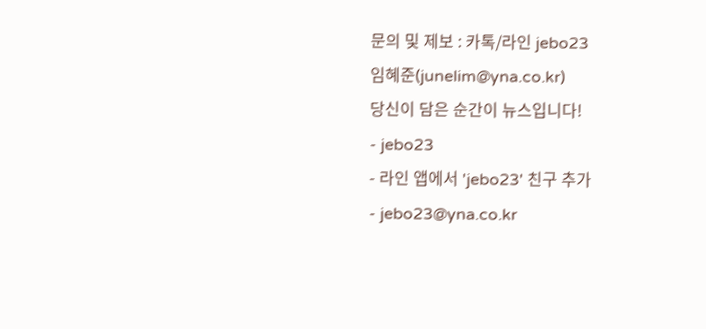문의 및 제보 : 카톡/라인 jebo23
임혜준(junelim@yna.co.kr)
당신이 담은 순간이 뉴스입니다!
- jebo23
- 라인 앱에서 'jebo23' 친구 추가
- jebo23@yna.co.kr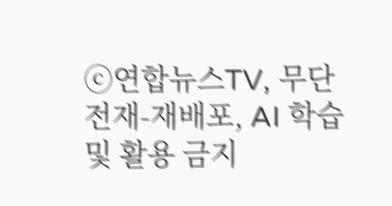ⓒ연합뉴스TV, 무단 전재-재배포, AI 학습 및 활용 금지